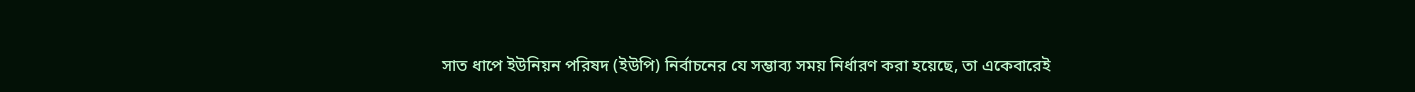সাত ধাপে ইউনিয়ন পরিষদ (ইউপি) নির্বাচনের যে সম্ভাব্য সময় নির্ধারণ করা হয়েছে, তা একেবারেই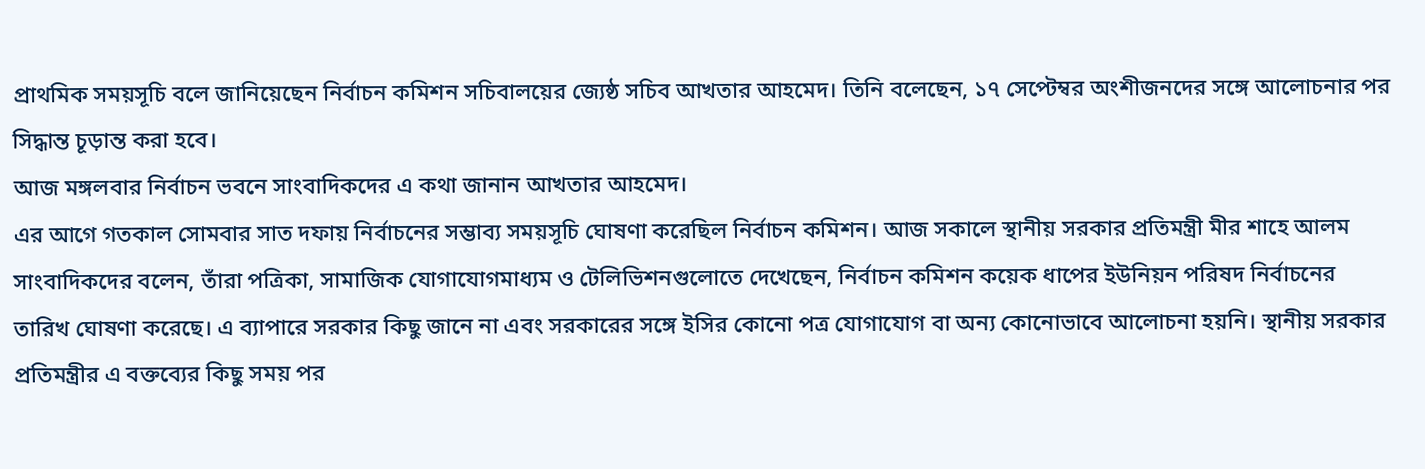প্রাথমিক সময়সূচি বলে জানিয়েছেন নির্বাচন কমিশন সচিবালয়ের জ্যেষ্ঠ সচিব আখতার আহমেদ। তিনি বলেছেন, ১৭ সেপ্টেম্বর অংশীজনদের সঙ্গে আলোচনার পর সিদ্ধান্ত চূড়ান্ত করা হবে।
আজ মঙ্গলবার নির্বাচন ভবনে সাংবাদিকদের এ কথা জানান আখতার আহমেদ।
এর আগে গতকাল সোমবার সাত দফায় নির্বাচনের সম্ভাব্য সময়সূচি ঘোষণা করেছিল নির্বাচন কমিশন। আজ সকালে স্থানীয় সরকার প্রতিমন্ত্রী মীর শাহে আলম সাংবাদিকদের বলেন, তাঁরা পত্রিকা, সামাজিক যোগাযোগমাধ্যম ও টেলিভিশনগুলোতে দেখেছেন, নির্বাচন কমিশন কয়েক ধাপের ইউনিয়ন পরিষদ নির্বাচনের তারিখ ঘোষণা করেছে। এ ব্যাপারে সরকার কিছু জানে না এবং সরকারের সঙ্গে ইসির কোনো পত্র যোগাযোগ বা অন্য কোনোভাবে আলোচনা হয়নি। স্থানীয় সরকার প্রতিমন্ত্রীর এ বক্তব্যের কিছু সময় পর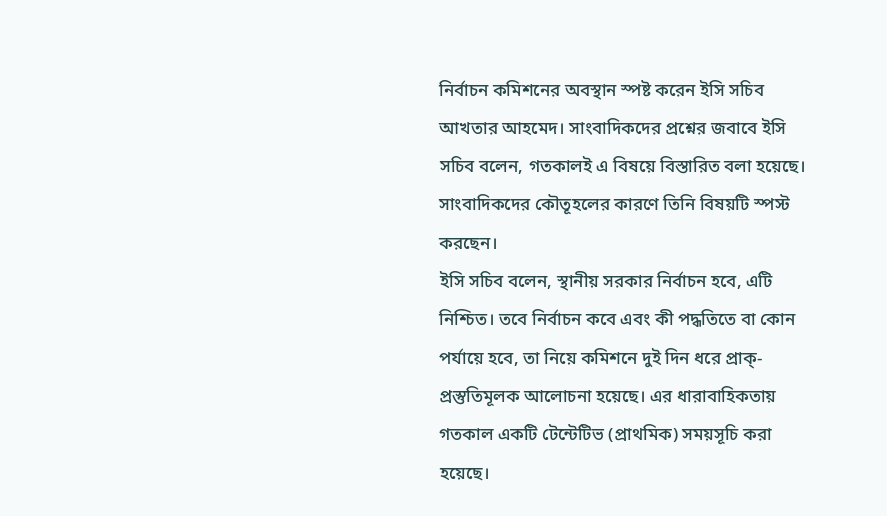নির্বাচন কমিশনের অবস্থান স্পষ্ট করেন ইসি সচিব আখতার আহমেদ। সাংবাদিকদের প্রশ্নের জবাবে ইসি সচিব বলেন, গতকালই এ বিষয়ে বিস্তারিত বলা হয়েছে। সাংবাদিকদের কৌতূহলের কারণে তিনি বিষয়টি স্পস্ট করছেন।
ইসি সচিব বলেন, স্থানীয় সরকার নির্বাচন হবে, এটি নিশ্চিত। তবে নির্বাচন কবে এবং কী পদ্ধতিতে বা কোন পর্যায়ে হবে, তা নিয়ে কমিশনে দুই দিন ধরে প্রাক্-প্রস্তুতিমূলক আলোচনা হয়েছে। এর ধারাবাহিকতায় গতকাল একটি টেন্টেটিভ (প্রাথমিক) সময়সূচি করা হয়েছে।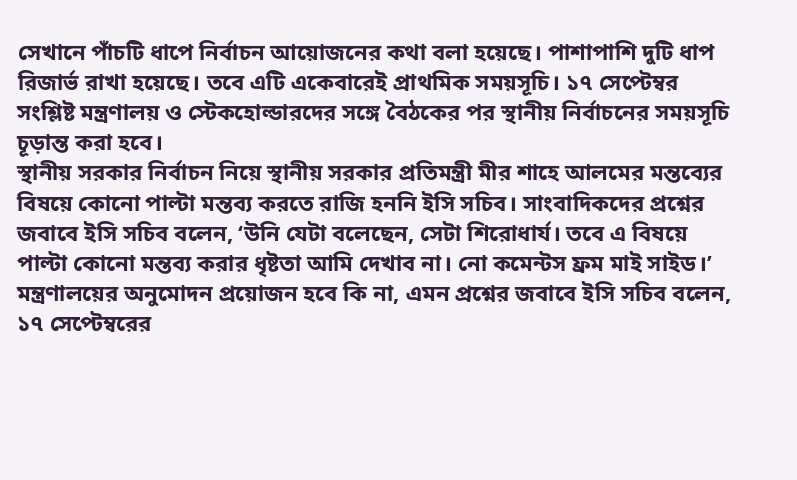সেখানে পাঁচটি ধাপে নির্বাচন আয়োজনের কথা বলা হয়েছে। পাশাপাশি দুটি ধাপ রিজার্ভ রাখা হয়েছে। তবে এটি একেবারেই প্রাথমিক সময়সূচি। ১৭ সেপ্টেম্বর সংশ্লিষ্ট মন্ত্রণালয় ও স্টেকহোল্ডারদের সঙ্গে বৈঠকের পর স্থানীয় নির্বাচনের সময়সূচি চূড়ান্ত করা হবে।
স্থানীয় সরকার নির্বাচন নিয়ে স্থানীয় সরকার প্রতিমন্ত্রী মীর শাহে আলমের মন্তব্যের বিষয়ে কোনো পাল্টা মন্তব্য করতে রাজি হননি ইসি সচিব। সাংবাদিকদের প্রশ্নের জবাবে ইসি সচিব বলেন, ‘উনি যেটা বলেছেন, সেটা শিরোধার্য। তবে এ বিষয়ে পাল্টা কোনো মন্তব্য করার ধৃষ্টতা আমি দেখাব না। নো কমেন্টস ফ্রম মাই সাইড।’
মন্ত্রণালয়ের অনুমোদন প্রয়োজন হবে কি না, এমন প্রশ্নের জবাবে ইসি সচিব বলেন, ১৭ সেপ্টেম্বরের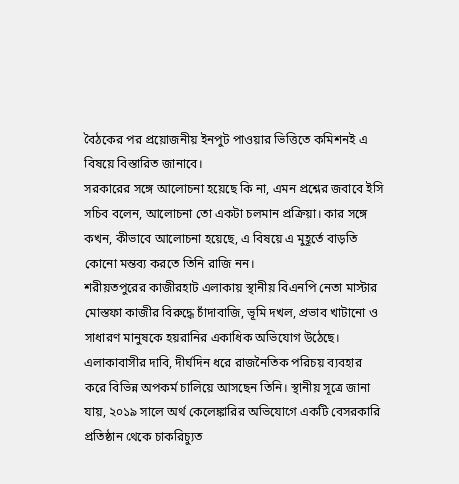বৈঠকের পর প্রয়োজনীয় ইনপুট পাওয়ার ভিত্তিতে কমিশনই এ বিষয়ে বিস্তারিত জানাবে।
সরকারের সঙ্গে আলোচনা হয়েছে কি না, এমন প্রশ্নের জবাবে ইসি সচিব বলেন, আলোচনা তো একটা চলমান প্রক্রিয়া। কার সঙ্গে কখন, কীভাবে আলোচনা হয়েছে, এ বিষয়ে এ মুহূর্তে বাড়তি কোনো মন্তব্য করতে তিনি রাজি নন।
শরীয়তপুরের কাজীরহাট এলাকায় স্থানীয় বিএনপি নেতা মাস্টার মোস্তফা কাজীর বিরুদ্ধে চাঁদাবাজি, ভূমি দখল, প্রভাব খাটানো ও সাধারণ মানুষকে হয়রানির একাধিক অভিযোগ উঠেছে। এলাকাবাসীর দাবি, দীর্ঘদিন ধরে রাজনৈতিক পরিচয় ব্যবহার করে বিভিন্ন অপকর্ম চালিয়ে আসছেন তিনি। স্থানীয় সূত্রে জানা যায়, ২০১৯ সালে অর্থ কেলেঙ্কারির অভিযোগে একটি বেসরকারি প্রতিষ্ঠান থেকে চাকরিচ্যুত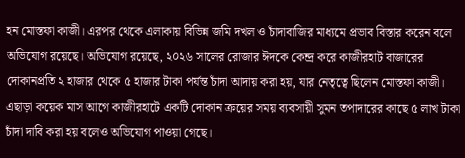হন মোস্তফা কাজী। এরপর থেকে এলাকায় বিভিন্ন জমি দখল ও চাঁদাবাজির মাধ্যমে প্রভাব বিস্তার করেন বলে অভিযোগ রয়েছে। অভিযোগ রয়েছে, ২০২৬ সালের রোজার ঈদকে কেন্দ্র করে কাজীরহাট বাজারের দোকানপ্রতি ২ হাজার থেকে ৫ হাজার টাকা পর্যন্ত চাঁদা আদায় করা হয়, যার নেতৃত্বে ছিলেন মোস্তফা কাজী। এছাড়া কয়েক মাস আগে কাজীরহাটে একটি দোকান ক্রয়ের সময় ব্যবসায়ী সুমন তপাদারের কাছে ৫ লাখ টাকা চাঁদা দাবি করা হয় বলেও অভিযোগ পাওয়া গেছে।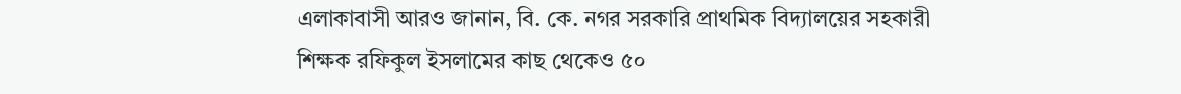এলাকাবাসী আরও জানান, বি. কে. নগর সরকারি প্রাথমিক বিদ্যালয়ের সহকারী শিক্ষক রফিকুল ইসলামের কাছ থেকেও ৫০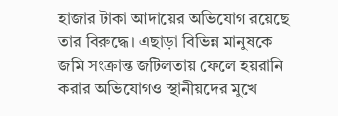হাজার টাকা আদায়ের অভিযোগ রয়েছে তার বিরুদ্ধে। এছাড়া বিভিন্ন মানুষকে জমি সংক্রান্ত জটিলতায় ফেলে হয়রানি করার অভিযোগও স্থানীয়দের মুখে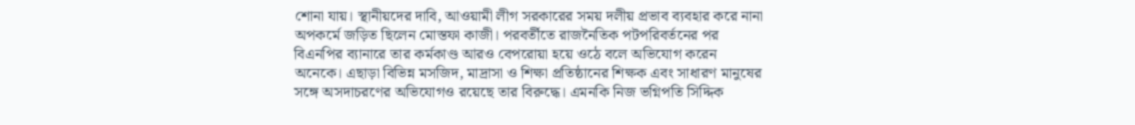শোনা যায়। স্থানীয়দের দাবি, আওয়ামী লীগ সরকারের সময় দলীয় প্রভাব ব্যবহার করে নানা অপকর্মে জড়িত ছিলেন মোস্তফা কাজী। পরবর্তীতে রাজনৈতিক পটপরিবর্তনের পর বিএনপির ব্যানারে তার কর্মকাণ্ড আরও বেপরোয়া হয়ে ওঠে বলে অভিযোগ করেন অনেকে। এছাড়া বিভিন্ন মসজিদ, মাদ্রাসা ও শিক্ষা প্রতিষ্ঠানের শিক্ষক এবং সাধারণ মানুষের সঙ্গে অসদাচরণের অভিযোগও রয়েছে তার বিরুদ্ধে। এমনকি নিজ ভগ্নিপতি সিদ্দিক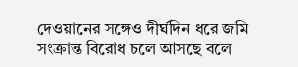দেওয়ানের সঙ্গেও দীর্ঘদিন ধরে জমি সংক্রান্ত বিরোধ চলে আসছে বলে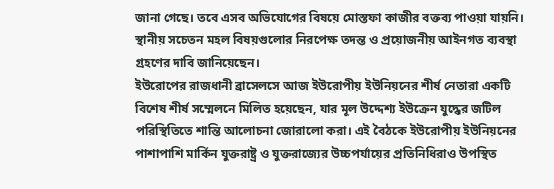জানা গেছে। তবে এসব অভিযোগের বিষয়ে মোস্তফা কাজীর বক্তব্য পাওয়া যায়নি। স্থানীয় সচেতন মহল বিষয়গুলোর নিরপেক্ষ তদন্ত ও প্রয়োজনীয় আইনগত ব্যবস্থা গ্রহণের দাবি জানিয়েছেন।
ইউরোপের রাজধানী ব্রাসেলসে আজ ইউরোপীয় ইউনিয়নের শীর্ষ নেতারা একটি বিশেষ শীর্ষ সম্মেলনে মিলিত হয়েছেন, যার মূল উদ্দেশ্য ইউক্রেন যুদ্ধের জটিল পরিস্থিতিতে শান্তি আলোচনা জোরালো করা। এই বৈঠকে ইউরোপীয় ইউনিয়নের পাশাপাশি মার্কিন যুক্তরাষ্ট্র ও যুক্তরাজ্যের উচ্চপর্যায়ের প্রতিনিধিরাও উপস্থিত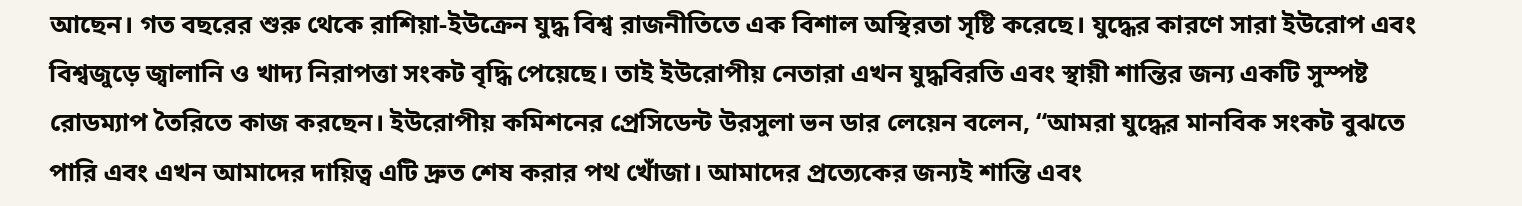আছেন। গত বছরের শুরু থেকে রাশিয়া-ইউক্রেন যুদ্ধ বিশ্ব রাজনীতিতে এক বিশাল অস্থিরতা সৃষ্টি করেছে। যুদ্ধের কারণে সারা ইউরোপ এবং বিশ্বজুড়ে জ্বালানি ও খাদ্য নিরাপত্তা সংকট বৃদ্ধি পেয়েছে। তাই ইউরোপীয় নেতারা এখন যুদ্ধবিরতি এবং স্থায়ী শান্তির জন্য একটি সুস্পষ্ট রোডম্যাপ তৈরিতে কাজ করছেন। ইউরোপীয় কমিশনের প্রেসিডেন্ট উরসুলা ভন ডার লেয়েন বলেন, “আমরা যুদ্ধের মানবিক সংকট বুঝতে পারি এবং এখন আমাদের দায়িত্ব এটি দ্রুত শেষ করার পথ খোঁজা। আমাদের প্রত্যেকের জন্যই শান্তি এবং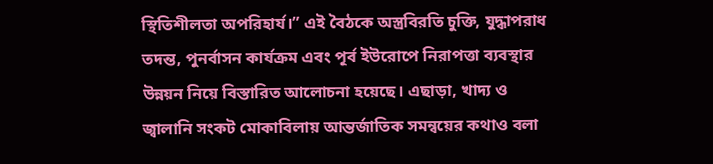স্থিতিশীলতা অপরিহার্য।” এই বৈঠকে অস্ত্রবিরতি চুক্তি, যুদ্ধাপরাধ তদন্ত, পুনর্বাসন কার্যক্রম এবং পূর্ব ইউরোপে নিরাপত্তা ব্যবস্থার উন্নয়ন নিয়ে বিস্তারিত আলোচনা হয়েছে। এছাড়া, খাদ্য ও জ্বালানি সংকট মোকাবিলায় আন্তর্জাতিক সমন্বয়ের কথাও বলা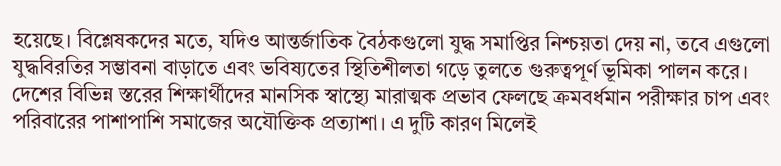হয়েছে। বিশ্লেষকদের মতে, যদিও আন্তর্জাতিক বৈঠকগুলো যুদ্ধ সমাপ্তির নিশ্চয়তা দেয় না, তবে এগুলো যুদ্ধবিরতির সম্ভাবনা বাড়াতে এবং ভবিষ্যতের স্থিতিশীলতা গড়ে তুলতে গুরুত্বপূর্ণ ভূমিকা পালন করে।
দেশের বিভিন্ন স্তরের শিক্ষার্থীদের মানসিক স্বাস্থ্যে মারাত্মক প্রভাব ফেলছে ক্রমবর্ধমান পরীক্ষার চাপ এবং পরিবারের পাশাপাশি সমাজের অযৌক্তিক প্রত্যাশা। এ দুটি কারণ মিলেই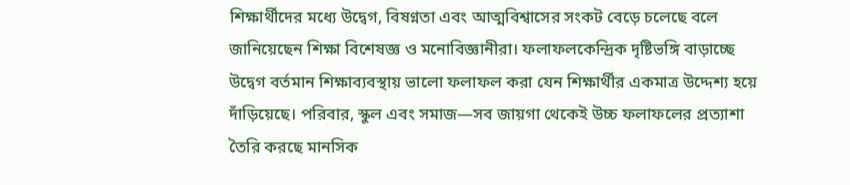শিক্ষার্থীদের মধ্যে উদ্বেগ, বিষণ্নতা এবং আত্মবিশ্বাসের সংকট বেড়ে চলেছে বলে জানিয়েছেন শিক্ষা বিশেষজ্ঞ ও মনোবিজ্ঞানীরা। ফলাফলকেন্দ্রিক দৃষ্টিভঙ্গি বাড়াচ্ছে উদ্বেগ বর্তমান শিক্ষাব্যবস্থায় ভালো ফলাফল করা যেন শিক্ষার্থীর একমাত্র উদ্দেশ্য হয়ে দাঁড়িয়েছে। পরিবার, স্কুল এবং সমাজ—সব জায়গা থেকেই উচ্চ ফলাফলের প্রত্যাশা তৈরি করছে মানসিক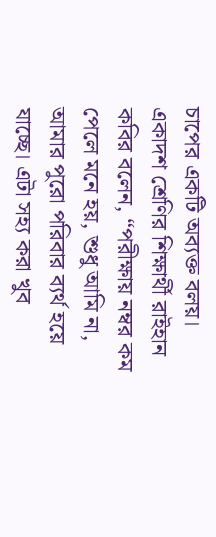চাপের একটি অব্যক্ত বলয়। একাদশ শ্রেণির শিক্ষার্থী রাইহান কবির বলেন, “পরীক্ষায় নম্বর কম পেলে মনে হয়, শুধু আমি না, আমার পুরো পরিবার ব্যর্থ হয়ে যাচ্ছে। এটা সহ্য করা খুব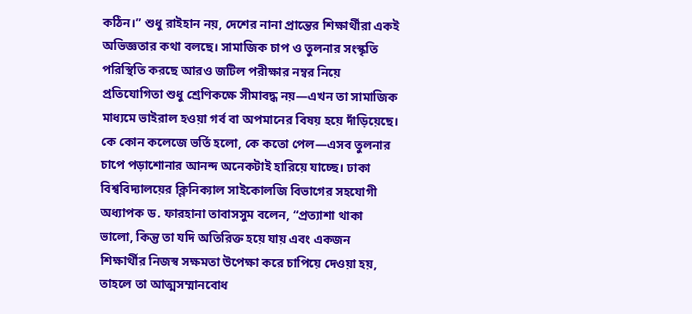কঠিন।” শুধু রাইহান নয়, দেশের নানা প্রান্তের শিক্ষার্থীরা একই অভিজ্ঞতার কথা বলছে। সামাজিক চাপ ও তুলনার সংস্কৃতি পরিস্থিতি করছে আরও জটিল পরীক্ষার নম্বর নিয়ে প্রতিযোগিতা শুধু শ্রেণিকক্ষে সীমাবদ্ধ নয়—এখন তা সামাজিক মাধ্যমে ভাইরাল হওয়া গর্ব বা অপমানের বিষয় হয়ে দাঁড়িয়েছে। কে কোন কলেজে ভর্তি হলো, কে কতো পেল—এসব তুলনার চাপে পড়াশোনার আনন্দ অনেকটাই হারিয়ে যাচ্ছে। ঢাকা বিশ্ববিদ্যালয়ের ক্লিনিক্যাল সাইকোলজি বিভাগের সহযোগী অধ্যাপক ড. ফারহানা তাবাসসুম বলেন, “প্রত্যাশা থাকা ভালো, কিন্তু তা যদি অতিরিক্ত হয়ে যায় এবং একজন শিক্ষার্থীর নিজস্ব সক্ষমতা উপেক্ষা করে চাপিয়ে দেওয়া হয়, তাহলে তা আত্মসম্মানবোধ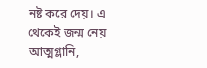নষ্ট করে দেয়। এ থেকেই জন্ম নেয় আত্মগ্লানি,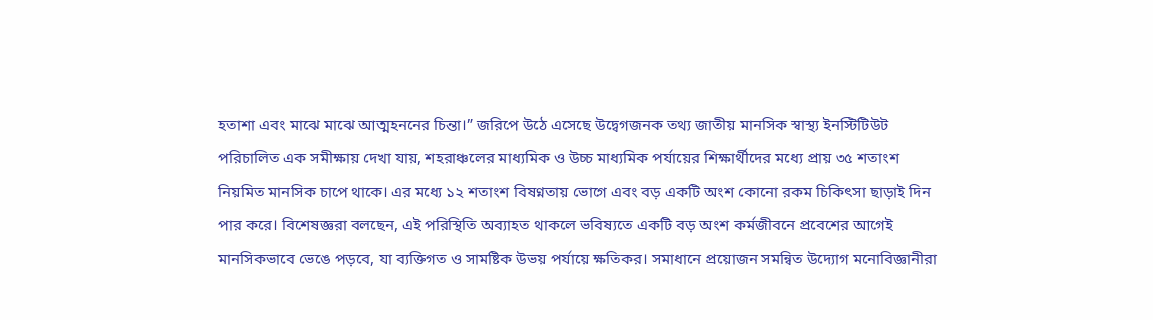হতাশা এবং মাঝে মাঝে আত্মহননের চিন্তা।” জরিপে উঠে এসেছে উদ্বেগজনক তথ্য জাতীয় মানসিক স্বাস্থ্য ইনস্টিটিউট পরিচালিত এক সমীক্ষায় দেখা যায়, শহরাঞ্চলের মাধ্যমিক ও উচ্চ মাধ্যমিক পর্যায়ের শিক্ষার্থীদের মধ্যে প্রায় ৩৫ শতাংশ নিয়মিত মানসিক চাপে থাকে। এর মধ্যে ১২ শতাংশ বিষণ্নতায় ভোগে এবং বড় একটি অংশ কোনো রকম চিকিৎসা ছাড়াই দিন পার করে। বিশেষজ্ঞরা বলছেন, এই পরিস্থিতি অব্যাহত থাকলে ভবিষ্যতে একটি বড় অংশ কর্মজীবনে প্রবেশের আগেই মানসিকভাবে ভেঙে পড়বে, যা ব্যক্তিগত ও সামষ্টিক উভয় পর্যায়ে ক্ষতিকর। সমাধানে প্রয়োজন সমন্বিত উদ্যোগ মনোবিজ্ঞানীরা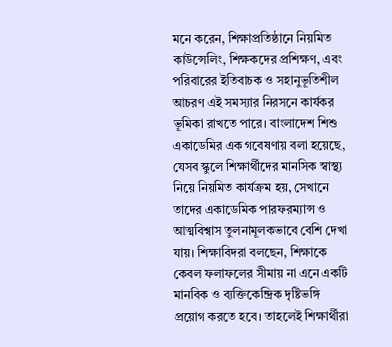মনে করেন, শিক্ষাপ্রতিষ্ঠানে নিয়মিত কাউন্সেলিং, শিক্ষকদের প্রশিক্ষণ, এবং পরিবারের ইতিবাচক ও সহানুভূতিশীল আচরণ এই সমস্যার নিরসনে কার্যকর ভূমিকা রাখতে পারে। বাংলাদেশ শিশু একাডেমির এক গবেষণায় বলা হয়েছে, যেসব স্কুলে শিক্ষার্থীদের মানসিক স্বাস্থ্য নিয়ে নিয়মিত কার্যক্রম হয়, সেখানে তাদের একাডেমিক পারফরম্যান্স ও আত্মবিশ্বাস তুলনামূলকভাবে বেশি দেখা যায়। শিক্ষাবিদরা বলছেন, শিক্ষাকে কেবল ফলাফলের সীমায় না এনে একটি মানবিক ও ব্যক্তিকেন্দ্রিক দৃষ্টিভঙ্গি প্রয়োগ করতে হবে। তাহলেই শিক্ষার্থীরা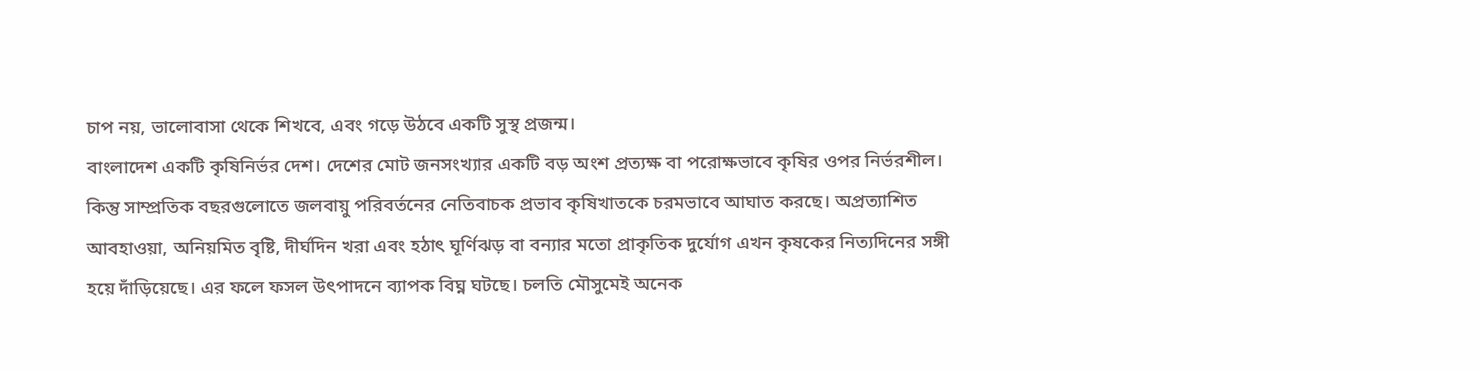চাপ নয়, ভালোবাসা থেকে শিখবে, এবং গড়ে উঠবে একটি সুস্থ প্রজন্ম।
বাংলাদেশ একটি কৃষিনির্ভর দেশ। দেশের মোট জনসংখ্যার একটি বড় অংশ প্রত্যক্ষ বা পরোক্ষভাবে কৃষির ওপর নির্ভরশীল। কিন্তু সাম্প্রতিক বছরগুলোতে জলবায়ু পরিবর্তনের নেতিবাচক প্রভাব কৃষিখাতকে চরমভাবে আঘাত করছে। অপ্রত্যাশিত আবহাওয়া, অনিয়মিত বৃষ্টি, দীর্ঘদিন খরা এবং হঠাৎ ঘূর্ণিঝড় বা বন্যার মতো প্রাকৃতিক দুর্যোগ এখন কৃষকের নিত্যদিনের সঙ্গী হয়ে দাঁড়িয়েছে। এর ফলে ফসল উৎপাদনে ব্যাপক বিঘ্ন ঘটছে। চলতি মৌসুমেই অনেক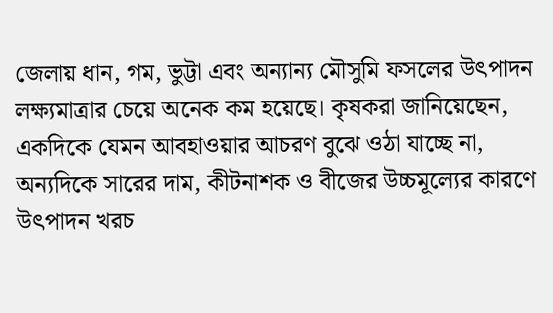জেলায় ধান, গম, ভুট্টা এবং অন্যান্য মৌসুমি ফসলের উৎপাদন লক্ষ্যমাত্রার চেয়ে অনেক কম হয়েছে। কৃষকরা জানিয়েছেন, একদিকে যেমন আবহাওয়ার আচরণ বুঝে ওঠা যাচ্ছে না, অন্যদিকে সারের দাম, কীটনাশক ও বীজের উচ্চমূল্যের কারণে উৎপাদন খরচ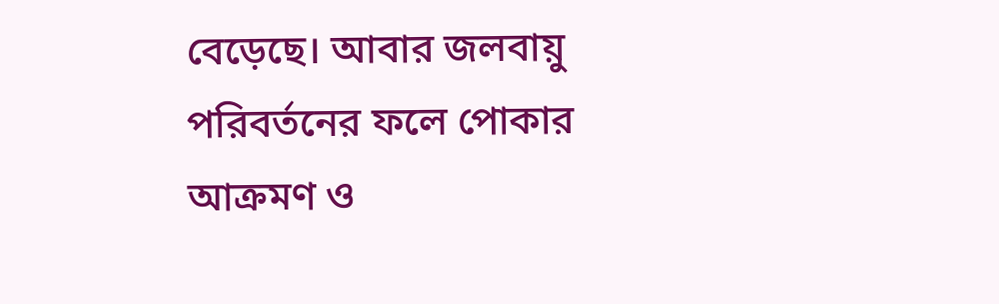বেড়েছে। আবার জলবায়ু পরিবর্তনের ফলে পোকার আক্রমণ ও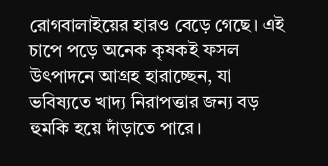রোগবালাইয়ের হারও বেড়ে গেছে। এই চাপে পড়ে অনেক কৃষকই ফসল উৎপাদনে আগ্রহ হারাচ্ছেন, যা ভবিষ্যতে খাদ্য নিরাপত্তার জন্য বড় হুমকি হয়ে দাঁড়াতে পারে।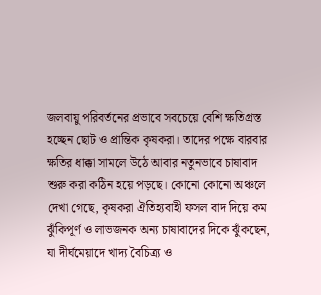জলবায়ু পরিবর্তনের প্রভাবে সবচেয়ে বেশি ক্ষতিগ্রস্ত হচ্ছেন ছোট ও প্রান্তিক কৃষকরা। তাদের পক্ষে বারবার ক্ষতির ধাক্কা সামলে উঠে আবার নতুনভাবে চাষাবাদ শুরু করা কঠিন হয়ে পড়ছে। কোনো কোনো অঞ্চলে দেখা গেছে, কৃষকরা ঐতিহ্যবাহী ফসল বাদ দিয়ে কম ঝুঁকিপূর্ণ ও লাভজনক অন্য চাষাবাদের দিকে ঝুঁকছেন, যা দীর্ঘমেয়াদে খাদ্য বৈচিত্র্য ও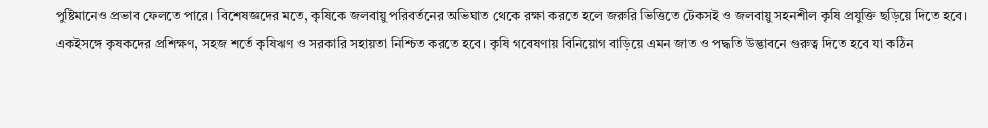পুষ্টিমানেও প্রভাব ফেলতে পারে। বিশেষজ্ঞদের মতে, কৃষিকে জলবায়ু পরিবর্তনের অভিঘাত থেকে রক্ষা করতে হলে জরুরি ভিত্তিতে টেকসই ও জলবায়ু সহনশীল কৃষি প্রযুক্তি ছড়িয়ে দিতে হবে। একইসঙ্গে কৃষকদের প্রশিক্ষণ, সহজ শর্তে কৃষিঋণ ও সরকারি সহায়তা নিশ্চিত করতে হবে। কৃষি গবেষণায় বিনিয়োগ বাড়িয়ে এমন জাত ও পদ্ধতি উদ্ভাবনে গুরুত্ব দিতে হবে যা কঠিন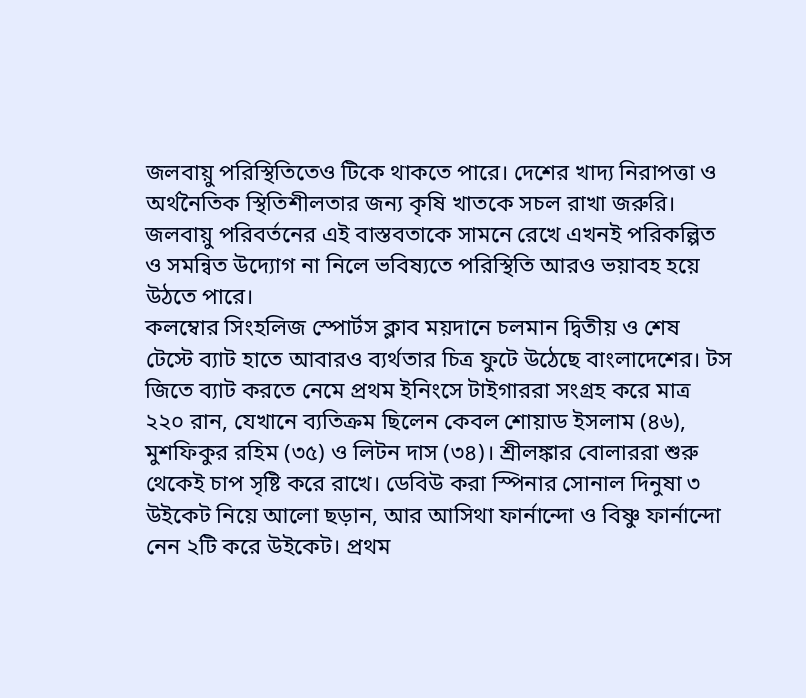জলবায়ু পরিস্থিতিতেও টিকে থাকতে পারে। দেশের খাদ্য নিরাপত্তা ও অর্থনৈতিক স্থিতিশীলতার জন্য কৃষি খাতকে সচল রাখা জরুরি। জলবায়ু পরিবর্তনের এই বাস্তবতাকে সামনে রেখে এখনই পরিকল্পিত ও সমন্বিত উদ্যোগ না নিলে ভবিষ্যতে পরিস্থিতি আরও ভয়াবহ হয়ে উঠতে পারে।
কলম্বোর সিংহলিজ স্পোর্টস ক্লাব ময়দানে চলমান দ্বিতীয় ও শেষ টেস্টে ব্যাট হাতে আবারও ব্যর্থতার চিত্র ফুটে উঠেছে বাংলাদেশের। টস জিতে ব্যাট করতে নেমে প্রথম ইনিংসে টাইগাররা সংগ্রহ করে মাত্র ২২০ রান, যেখানে ব্যতিক্রম ছিলেন কেবল শোয়াড ইসলাম (৪৬), মুশফিকুর রহিম (৩৫) ও লিটন দাস (৩৪)। শ্রীলঙ্কার বোলাররা শুরু থেকেই চাপ সৃষ্টি করে রাখে। ডেবিউ করা স্পিনার সোনাল দিনুষা ৩ উইকেট নিয়ে আলো ছড়ান, আর আসিথা ফার্নান্দো ও বিষ্ণু ফার্নান্দো নেন ২টি করে উইকেট। প্রথম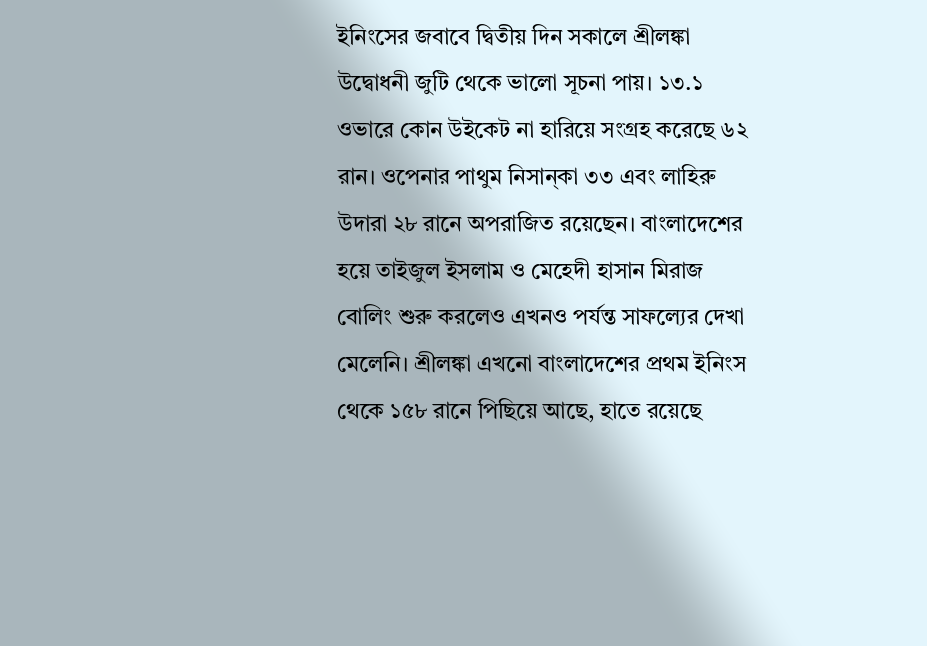ইনিংসের জবাবে দ্বিতীয় দিন সকালে শ্রীলঙ্কা উদ্বোধনী জুটি থেকে ভালো সূচনা পায়। ১৩.১ ওভারে কোন উইকেট না হারিয়ে সংগ্রহ করেছে ৬২ রান। ওপেনার পাথুম নিসান্কা ৩৩ এবং লাহিরু উদারা ২৮ রানে অপরাজিত রয়েছেন। বাংলাদেশের হয়ে তাইজুল ইসলাম ও মেহেদী হাসান মিরাজ বোলিং শুরু করলেও এখনও পর্যন্ত সাফল্যের দেখা মেলেনি। শ্রীলঙ্কা এখনো বাংলাদেশের প্রথম ইনিংস থেকে ১৫৮ রানে পিছিয়ে আছে, হাতে রয়েছে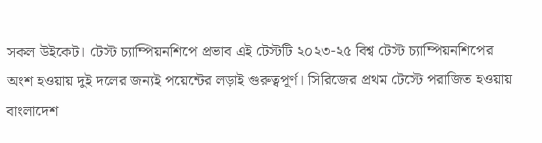সকল উইকেট। টেস্ট চ্যাম্পিয়নশিপে প্রভাব এই টেস্টটি ২০২৩-২৫ বিশ্ব টেস্ট চ্যাম্পিয়নশিপের অংশ হওয়ায় দুই দলের জন্যই পয়েন্টের লড়াই গুরুত্বপূর্ণ। সিরিজের প্রথম টেস্টে পরাজিত হওয়ায় বাংলাদেশ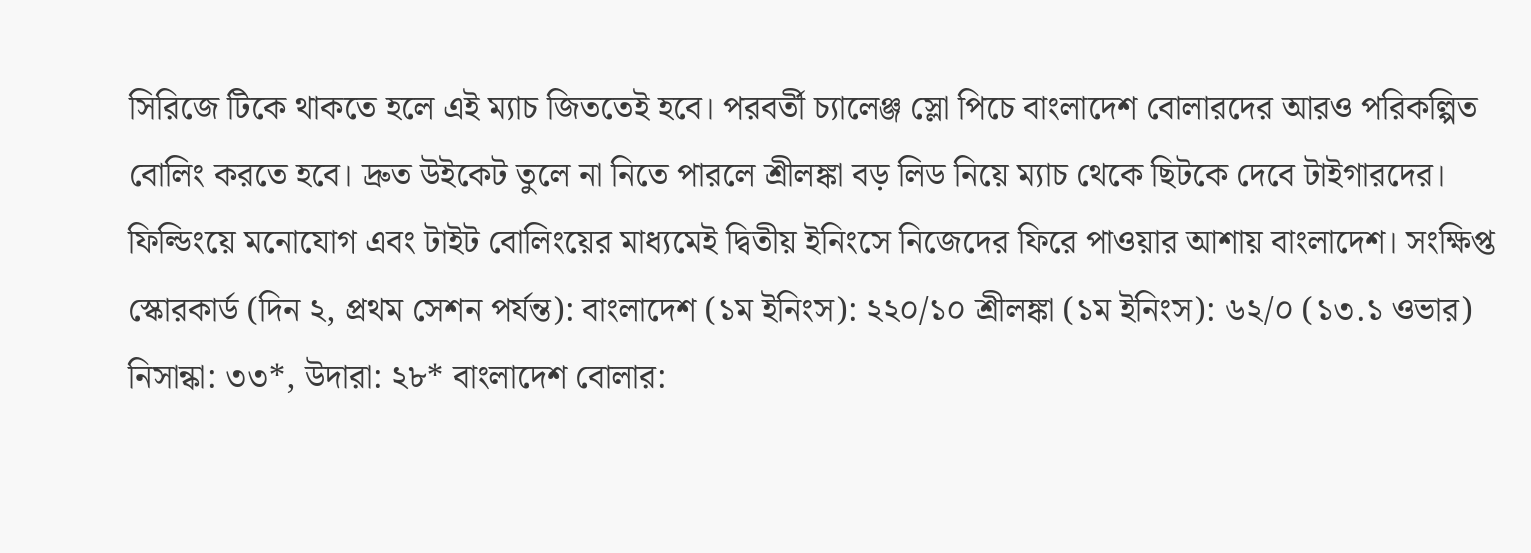সিরিজে টিকে থাকতে হলে এই ম্যাচ জিততেই হবে। পরবর্তী চ্যালেঞ্জ স্লো পিচে বাংলাদেশ বোলারদের আরও পরিকল্পিত বোলিং করতে হবে। দ্রুত উইকেট তুলে না নিতে পারলে শ্রীলঙ্কা বড় লিড নিয়ে ম্যাচ থেকে ছিটকে দেবে টাইগারদের। ফিল্ডিংয়ে মনোযোগ এবং টাইট বোলিংয়ের মাধ্যমেই দ্বিতীয় ইনিংসে নিজেদের ফিরে পাওয়ার আশায় বাংলাদেশ। সংক্ষিপ্ত স্কোরকার্ড (দিন ২, প্রথম সেশন পর্যন্ত): বাংলাদেশ (১ম ইনিংস): ২২০/১০ শ্রীলঙ্কা (১ম ইনিংস): ৬২/০ (১৩.১ ওভার) নিসান্কা: ৩৩*, উদারা: ২৮* বাংলাদেশ বোলার: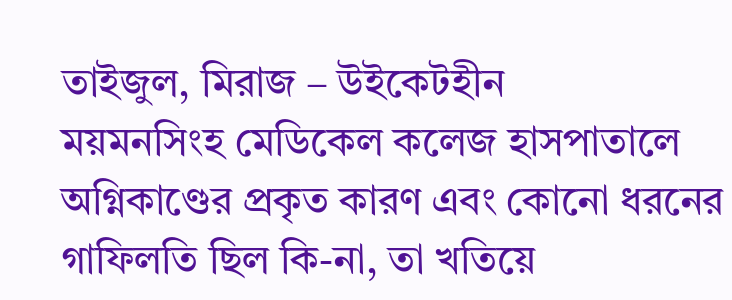তাইজুল, মিরাজ – উইকেটহীন
ময়মনসিংহ মেডিকেল কলেজ হাসপাতালে অগ্নিকাণ্ডের প্রকৃত কারণ এবং কোনো ধরনের গাফিলতি ছিল কি-না, তা খতিয়ে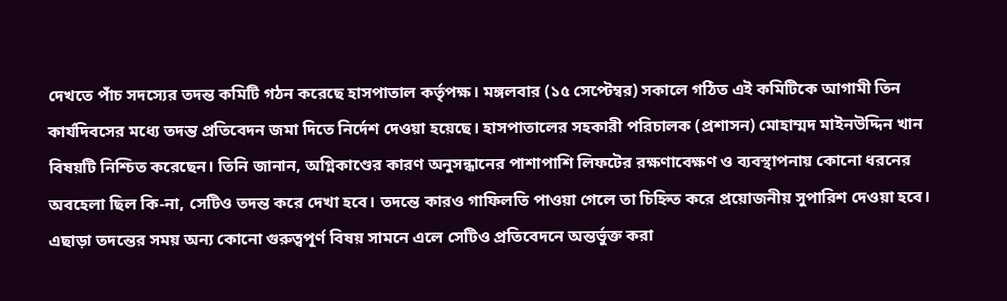দেখতে পাঁচ সদস্যের তদন্ত কমিটি গঠন করেছে হাসপাতাল কর্তৃপক্ষ। মঙ্গলবার (১৫ সেপ্টেম্বর) সকালে গঠিত এই কমিটিকে আগামী তিন কার্যদিবসের মধ্যে তদন্ত প্রতিবেদন জমা দিতে নির্দেশ দেওয়া হয়েছে। হাসপাতালের সহকারী পরিচালক (প্রশাসন) মোহাম্মদ মাইনউদ্দিন খান বিষয়টি নিশ্চিত করেছেন। তিনি জানান, অগ্নিকাণ্ডের কারণ অনুসন্ধানের পাশাপাশি লিফটের রক্ষণাবেক্ষণ ও ব্যবস্থাপনায় কোনো ধরনের অবহেলা ছিল কি-না, সেটিও তদন্ত করে দেখা হবে। তদন্তে কারও গাফিলতি পাওয়া গেলে তা চিহ্নিত করে প্রয়োজনীয় সুপারিশ দেওয়া হবে। এছাড়া তদন্তের সময় অন্য কোনো গুরুত্বপূর্ণ বিষয় সামনে এলে সেটিও প্রতিবেদনে অন্তর্ভুক্ত করা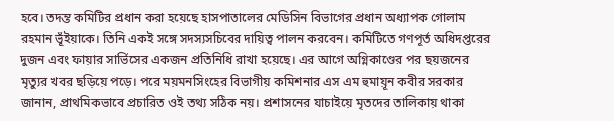হবে। তদন্ত কমিটির প্রধান করা হয়েছে হাসপাতালের মেডিসিন বিভাগের প্রধান অধ্যাপক গোলাম রহমান ভূঁইয়াকে। তিনি একই সঙ্গে সদস্যসচিবের দায়িত্ব পালন করবেন। কমিটিতে গণপূর্ত অধিদপ্তরের দুজন এবং ফায়ার সার্ভিসের একজন প্রতিনিধি রাখা হয়েছে। এর আগে অগ্নিকাণ্ডের পর ছয়জনের মৃত্যুর খবর ছড়িয়ে পড়ে। পরে ময়মনসিংহের বিভাগীয় কমিশনার এস এম হুমায়ূন কবীর সরকার জানান, প্রাথমিকভাবে প্রচারিত ওই তথ্য সঠিক নয়। প্রশাসনের যাচাইয়ে মৃতদের তালিকায় থাকা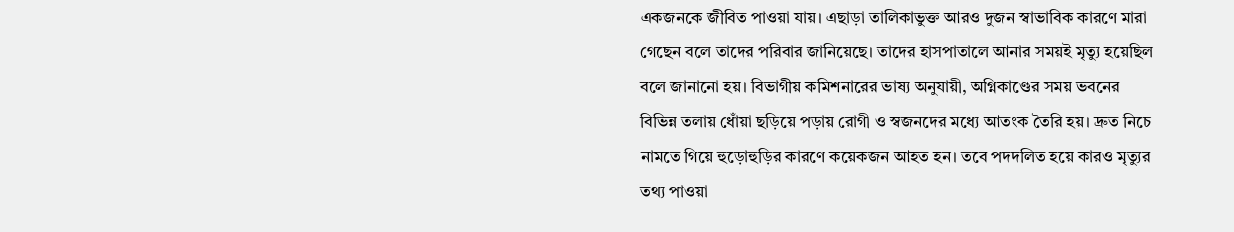একজনকে জীবিত পাওয়া যায়। এছাড়া তালিকাভুক্ত আরও দুজন স্বাভাবিক কারণে মারা গেছেন বলে তাদের পরিবার জানিয়েছে। তাদের হাসপাতালে আনার সময়ই মৃত্যু হয়েছিল বলে জানানো হয়। বিভাগীয় কমিশনারের ভাষ্য অনুযায়ী, অগ্নিকাণ্ডের সময় ভবনের বিভিন্ন তলায় ধোঁয়া ছড়িয়ে পড়ায় রোগী ও স্বজনদের মধ্যে আতংক তৈরি হয়। দ্রুত নিচে নামতে গিয়ে হুড়োহুড়ির কারণে কয়েকজন আহত হন। তবে পদদলিত হয়ে কারও মৃত্যুর তথ্য পাওয়া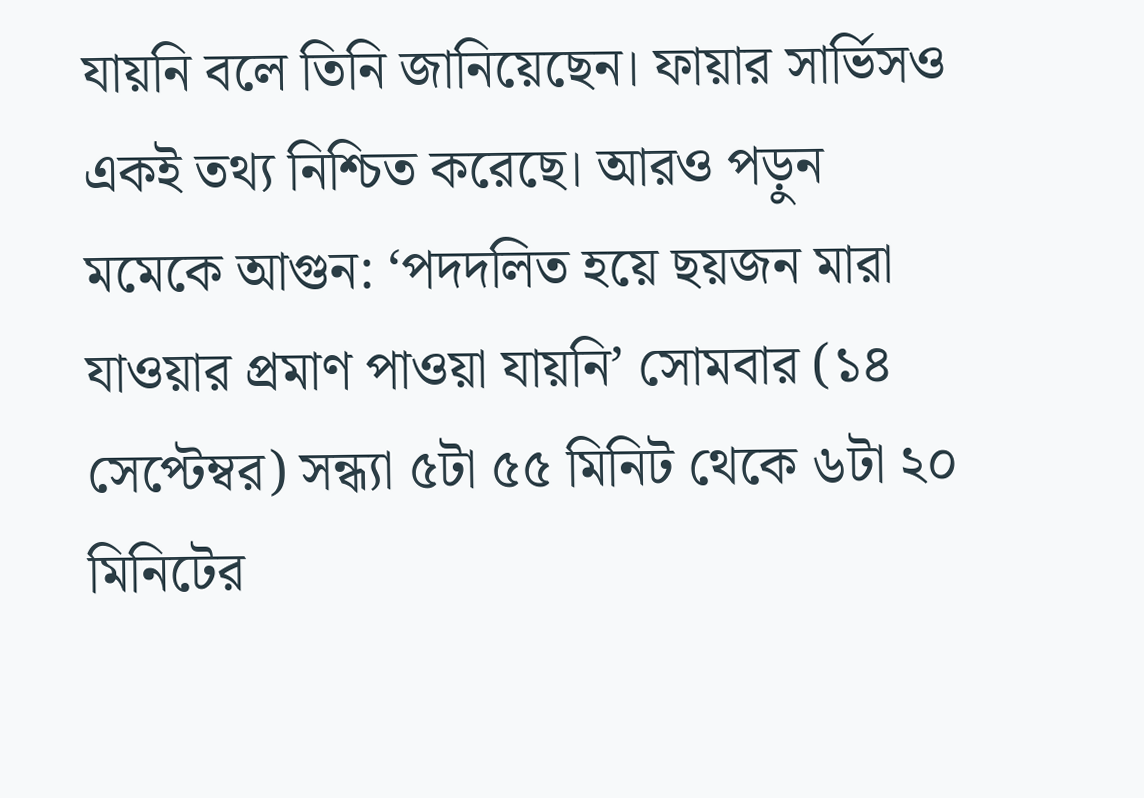যায়নি বলে তিনি জানিয়েছেন। ফায়ার সার্ভিসও একই তথ্য নিশ্চিত করেছে। আরও পড়ুন মমেকে আগুন: ‘পদদলিত হয়ে ছয়জন মারা যাওয়ার প্রমাণ পাওয়া যায়নি’ সোমবার (১৪ সেপ্টেম্বর) সন্ধ্যা ৫টা ৫৫ মিনিট থেকে ৬টা ২০ মিনিটের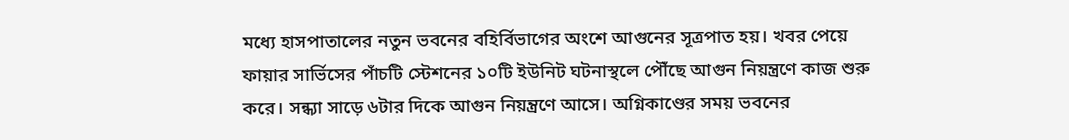মধ্যে হাসপাতালের নতুন ভবনের বহির্বিভাগের অংশে আগুনের সূত্রপাত হয়। খবর পেয়ে ফায়ার সার্ভিসের পাঁচটি স্টেশনের ১০টি ইউনিট ঘটনাস্থলে পৌঁছে আগুন নিয়ন্ত্রণে কাজ শুরু করে। সন্ধ্যা সাড়ে ৬টার দিকে আগুন নিয়ন্ত্রণে আসে। অগ্নিকাণ্ডের সময় ভবনের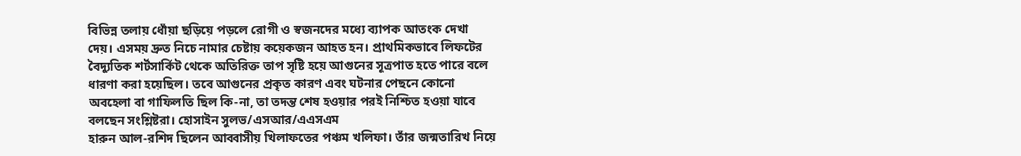বিভিন্ন তলায় ধোঁয়া ছড়িয়ে পড়লে রোগী ও স্বজনদের মধ্যে ব্যাপক আতংক দেখা দেয়। এসময় দ্রুত নিচে নামার চেষ্টায় কয়েকজন আহত হন। প্রাথমিকভাবে লিফটের বৈদ্যুতিক শর্টসার্কিট থেকে অতিরিক্ত তাপ সৃষ্টি হয়ে আগুনের সূত্রপাত হতে পারে বলে ধারণা করা হয়েছিল। তবে আগুনের প্রকৃত কারণ এবং ঘটনার পেছনে কোনো অবহেলা বা গাফিলতি ছিল কি-না, তা তদন্ত শেষ হওয়ার পরই নিশ্চিত হওয়া যাবে বলছেন সংশ্লিষ্টরা। হোসাইন সুলভ/এসআর/এএসএম
হারুন আল-রশিদ ছিলেন আব্বাসীয় খিলাফতের পঞ্চম খলিফা। তাঁর জন্মতারিখ নিয়ে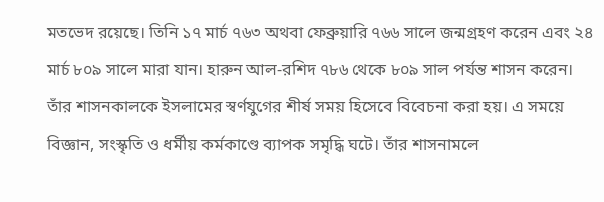মতভেদ রয়েছে। তিনি ১৭ মার্চ ৭৬৩ অথবা ফেব্রুয়ারি ৭৬৬ সালে জন্মগ্রহণ করেন এবং ২৪ মার্চ ৮০৯ সালে মারা যান। হারুন আল-রশিদ ৭৮৬ থেকে ৮০৯ সাল পর্যন্ত শাসন করেন। তাঁর শাসনকালকে ইসলামের স্বর্ণযুগের শীর্ষ সময় হিসেবে বিবেচনা করা হয়। এ সময়ে বিজ্ঞান, সংস্কৃতি ও ধর্মীয় কর্মকাণ্ডে ব্যাপক সমৃদ্ধি ঘটে। তাঁর শাসনামলে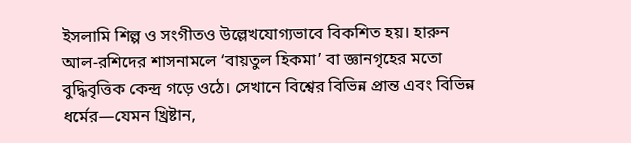ইসলামি শিল্প ও সংগীতও উল্লেখযোগ্যভাবে বিকশিত হয়। হারুন আল-রশিদের শাসনামলে ‘বায়তুল হিকমা’ বা জ্ঞানগৃহের মতো বুদ্ধিবৃত্তিক কেন্দ্র গড়ে ওঠে। সেখানে বিশ্বের বিভিন্ন প্রান্ত এবং বিভিন্ন ধর্মের—যেমন খ্রিষ্টান,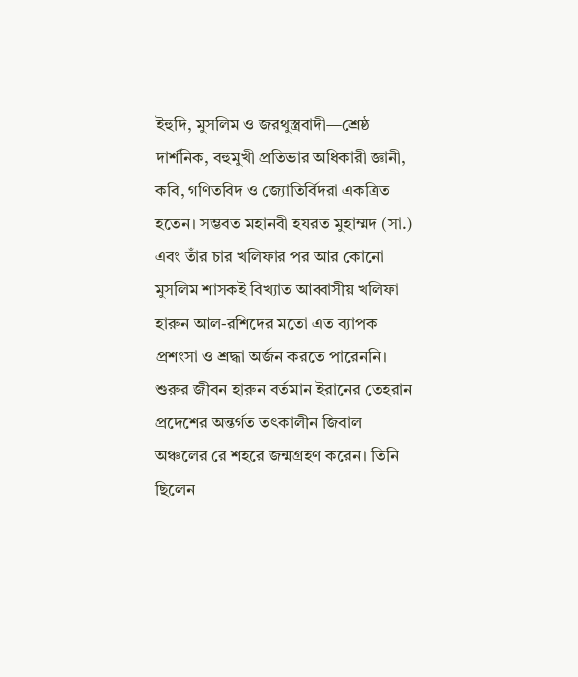ইহুদি, মুসলিম ও জরথুস্ত্রবাদী—শ্রেষ্ঠ দার্শনিক, বহুমুখী প্রতিভার অধিকারী জ্ঞানী, কবি, গণিতবিদ ও জ্যোতির্বিদরা একত্রিত হতেন। সম্ভবত মহানবী হযরত মুহাম্মদ (সা.) এবং তাঁর চার খলিফার পর আর কোনো মুসলিম শাসকই বিখ্যাত আব্বাসীয় খলিফা হারুন আল-রশিদের মতো এত ব্যাপক প্রশংসা ও শ্রদ্ধা অর্জন করতে পারেননি। শুরুর জীবন হারুন বর্তমান ইরানের তেহরান প্রদেশের অন্তর্গত তৎকালীন জিবাল অঞ্চলের রে শহরে জন্মগ্রহণ করেন। তিনি ছিলেন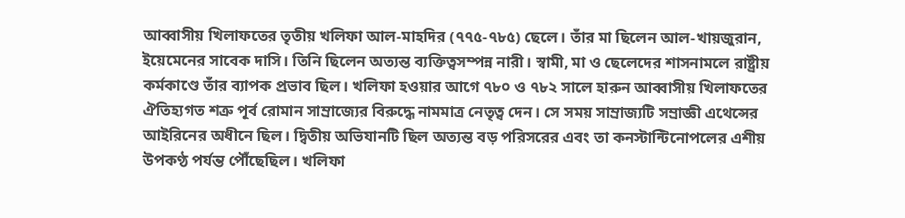আব্বাসীয় খিলাফতের তৃতীয় খলিফা আল-মাহদির (৭৭৫-৭৮৫) ছেলে। তাঁর মা ছিলেন আল-খায়জুরান, ইয়েমেনের সাবেক দাসি। তিনি ছিলেন অত্যন্ত ব্যক্তিত্বসম্পন্ন নারী। স্বামী, মা ও ছেলেদের শাসনামলে রাষ্ট্রীয় কর্মকাণ্ডে তাঁর ব্যাপক প্রভাব ছিল। খলিফা হওয়ার আগে ৭৮০ ও ৭৮২ সালে হারুন আব্বাসীয় খিলাফতের ঐতিহ্যগত শত্রু পূর্ব রোমান সাম্রাজ্যের বিরুদ্ধে নামমাত্র নেতৃত্ব দেন। সে সময় সাম্রাজ্যটি সম্রাজ্ঞী এথেন্সের আইরিনের অধীনে ছিল। দ্বিতীয় অভিযানটি ছিল অত্যন্ত বড় পরিসরের এবং তা কনস্টান্টিনোপলের এশীয় উপকণ্ঠ পর্যন্ত পৌঁছেছিল। খলিফা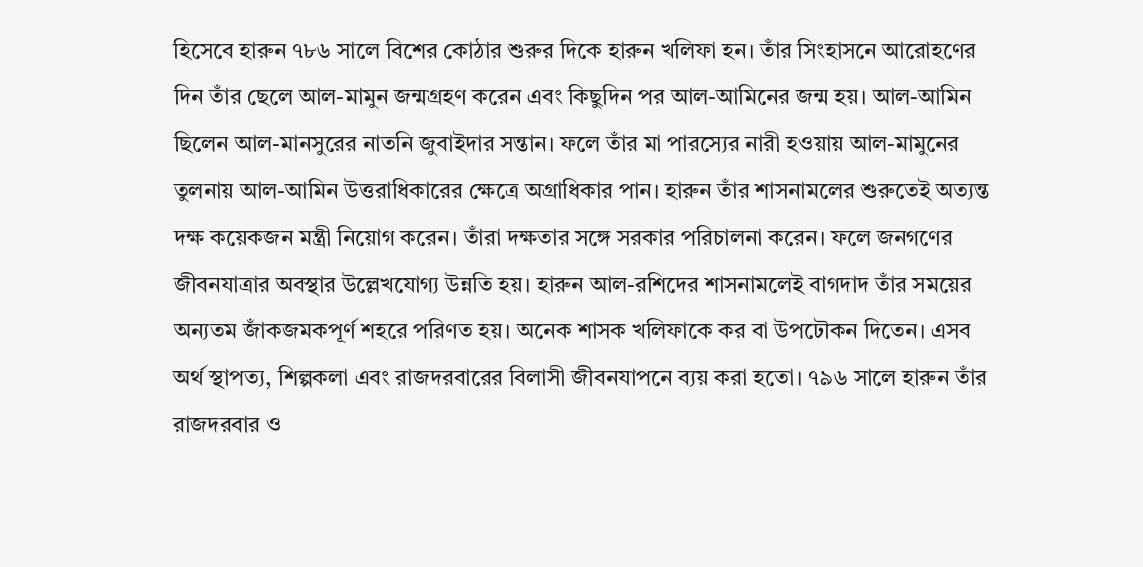হিসেবে হারুন ৭৮৬ সালে বিশের কোঠার শুরুর দিকে হারুন খলিফা হন। তাঁর সিংহাসনে আরোহণের দিন তাঁর ছেলে আল-মামুন জন্মগ্রহণ করেন এবং কিছুদিন পর আল-আমিনের জন্ম হয়। আল-আমিন ছিলেন আল-মানসুরের নাতনি জুবাইদার সন্তান। ফলে তাঁর মা পারস্যের নারী হওয়ায় আল-মামুনের তুলনায় আল-আমিন উত্তরাধিকারের ক্ষেত্রে অগ্রাধিকার পান। হারুন তাঁর শাসনামলের শুরুতেই অত্যন্ত দক্ষ কয়েকজন মন্ত্রী নিয়োগ করেন। তাঁরা দক্ষতার সঙ্গে সরকার পরিচালনা করেন। ফলে জনগণের জীবনযাত্রার অবস্থার উল্লেখযোগ্য উন্নতি হয়। হারুন আল-রশিদের শাসনামলেই বাগদাদ তাঁর সময়ের অন্যতম জাঁকজমকপূর্ণ শহরে পরিণত হয়। অনেক শাসক খলিফাকে কর বা উপঢৌকন দিতেন। এসব অর্থ স্থাপত্য, শিল্পকলা এবং রাজদরবারের বিলাসী জীবনযাপনে ব্যয় করা হতো। ৭৯৬ সালে হারুন তাঁর রাজদরবার ও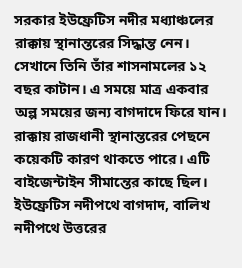সরকার ইউফ্রেটিস নদীর মধ্যাঞ্চলের রাক্কায় স্থানান্তরের সিদ্ধান্ত নেন। সেখানে তিনি তাঁর শাসনামলের ১২ বছর কাটান। এ সময়ে মাত্র একবার অল্প সময়ের জন্য বাগদাদে ফিরে যান। রাক্কায় রাজধানী স্থানান্তরের পেছনে কয়েকটি কারণ থাকতে পারে। এটি বাইজেন্টাইন সীমান্তের কাছে ছিল। ইউফ্রেটিস নদীপথে বাগদাদ, বালিখ নদীপথে উত্তরের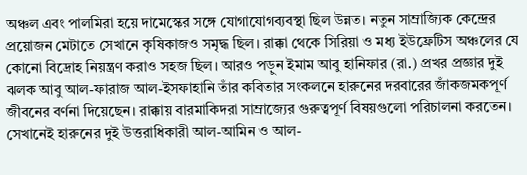অঞ্চল এবং পালমিরা হয়ে দামেস্কের সঙ্গে যোগাযোগব্যবস্থা ছিল উন্নত। নতুন সাম্রাজ্যিক কেন্দ্রের প্রয়োজন মেটাতে সেখানে কৃষিকাজও সমৃদ্ধ ছিল। রাক্কা থেকে সিরিয়া ও মধ্য ইউফ্রেটিস অঞ্চলের যে কোনো বিদ্রোহ নিয়ন্ত্রণ করাও সহজ ছিল। আরও পড়ুন ইমাম আবু হানিফার (রা.) প্রখর প্রজ্ঞার দুই ঝলক আবু আল-ফারাজ আল-ইসফাহানি তাঁর কবিতার সংকলনে হারুনের দরবারের জাঁকজমকপূর্ণ জীবনের বর্ণনা দিয়েছেন। রাক্কায় বারমাকিদরা সাম্রাজ্যের গুরুত্বপূর্ণ বিষয়গুলো পরিচালনা করতেন। সেখানেই হারুনের দুই উত্তরাধিকারী আল-আমিন ও আল-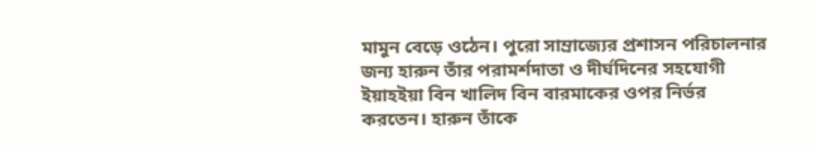মামুন বেড়ে ওঠেন। পুরো সাম্রাজ্যের প্রশাসন পরিচালনার জন্য হারুন তাঁর পরামর্শদাতা ও দীর্ঘদিনের সহযোগী ইয়াহইয়া বিন খালিদ বিন বারমাকের ওপর নির্ভর করতেন। হারুন তাঁকে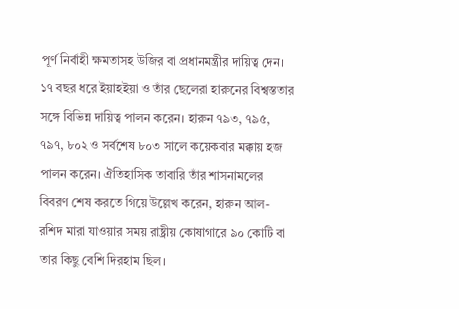পূর্ণ নির্বাহী ক্ষমতাসহ উজির বা প্রধানমন্ত্রীর দায়িত্ব দেন। ১৭ বছর ধরে ইয়াহইয়া ও তাঁর ছেলেরা হারুনের বিশ্বস্ততার সঙ্গে বিভিন্ন দায়িত্ব পালন করেন। হারুন ৭৯৩, ৭৯৫, ৭৯৭, ৮০২ ও সর্বশেষ ৮০৩ সালে কয়েকবার মক্কায় হজ পালন করেন। ঐতিহাসিক তাবারি তাঁর শাসনামলের বিবরণ শেষ করতে গিয়ে উল্লেখ করেন, হারুন আল-রশিদ মারা যাওয়ার সময় রাষ্ট্রীয় কোষাগারে ৯০ কোটি বা তার কিছু বেশি দিরহাম ছিল।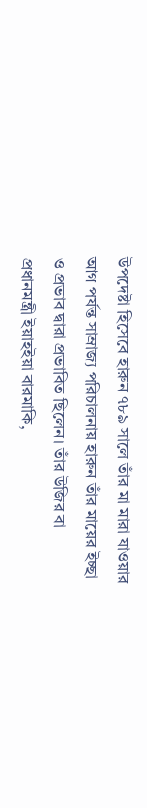উপদেষ্টা হিসেবে হারুন ৭৮৯ সালে তাঁর মা মারা যাওয়ার আগ পর্যন্ত সাম্রাজ্য পরিচালনায় হারুন তাঁর মায়ের ইচ্ছা ও প্রভাব দ্বারা প্রভাবিত ছিলেন। তাঁর উজির বা প্রধানমন্ত্রী ইয়াহইয়া বারমাকি,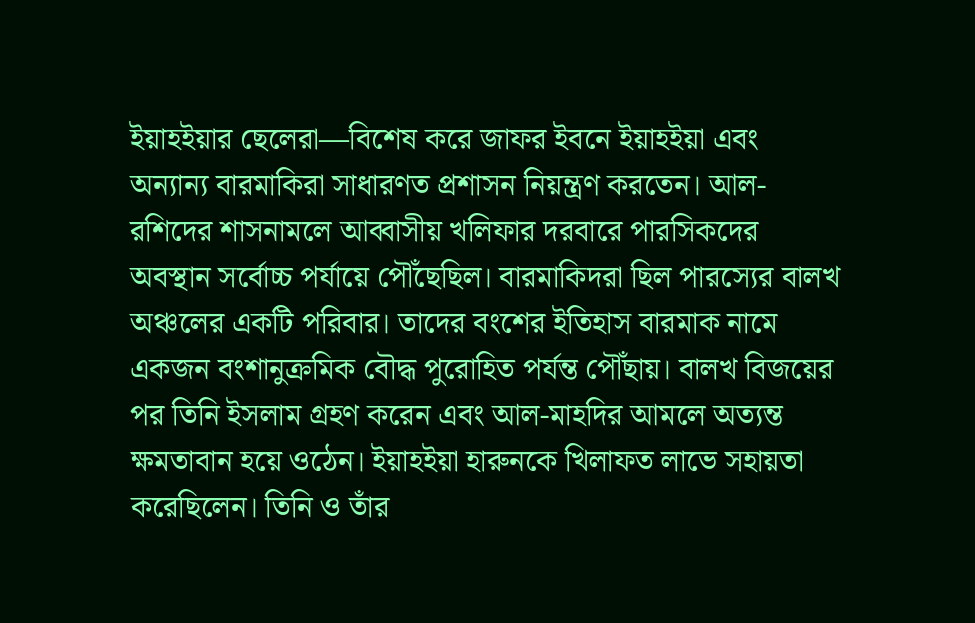ইয়াহইয়ার ছেলেরা—বিশেষ করে জাফর ইবনে ইয়াহইয়া এবং অন্যান্য বারমাকিরা সাধারণত প্রশাসন নিয়ন্ত্রণ করতেন। আল-রশিদের শাসনামলে আব্বাসীয় খলিফার দরবারে পারসিকদের অবস্থান সর্বোচ্চ পর্যায়ে পৌঁছেছিল। বারমাকিদরা ছিল পারস্যের বালখ অঞ্চলের একটি পরিবার। তাদের বংশের ইতিহাস বারমাক নামে একজন বংশানুক্রমিক বৌদ্ধ পুরোহিত পর্যন্ত পৌঁছায়। বালখ বিজয়ের পর তিনি ইসলাম গ্রহণ করেন এবং আল-মাহদির আমলে অত্যন্ত ক্ষমতাবান হয়ে ওঠেন। ইয়াহইয়া হারুনকে খিলাফত লাভে সহায়তা করেছিলেন। তিনি ও তাঁর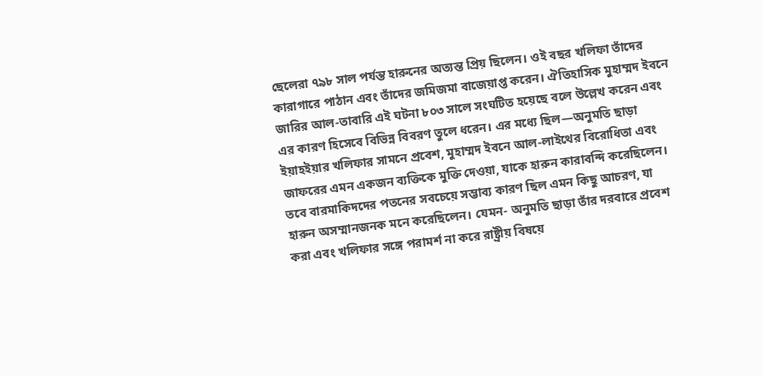ছেলেরা ৭৯৮ সাল পর্যন্ত হারুনের অত্যন্ত প্রিয় ছিলেন। ওই বছর খলিফা তাঁদের কারাগারে পাঠান এবং তাঁদের জমিজমা বাজেয়াপ্ত করেন। ঐতিহাসিক মুহাম্মদ ইবনে জারির আল-তাবারি এই ঘটনা ৮০৩ সালে সংঘটিত হয়েছে বলে উল্লেখ করেন এবং এর কারণ হিসেবে বিভিন্ন বিবরণ তুলে ধরেন। এর মধ্যে ছিল—অনুমতি ছাড়া ইয়াহইয়ার খলিফার সামনে প্রবেশ, মুহাম্মদ ইবনে আল-লাইথের বিরোধিতা এবং জাফরের এমন একজন ব্যক্তিকে মুক্তি দেওয়া, যাকে হারুন কারাবন্দি করেছিলেন। তবে বারমাকিদদের পতনের সবচেয়ে সম্ভাব্য কারণ ছিল এমন কিছু আচরণ, যা হারুন অসম্মানজনক মনে করেছিলেন। যেমন- অনুমতি ছাড়া তাঁর দরবারে প্রবেশ করা এবং খলিফার সঙ্গে পরামর্শ না করে রাষ্ট্রীয় বিষয়ে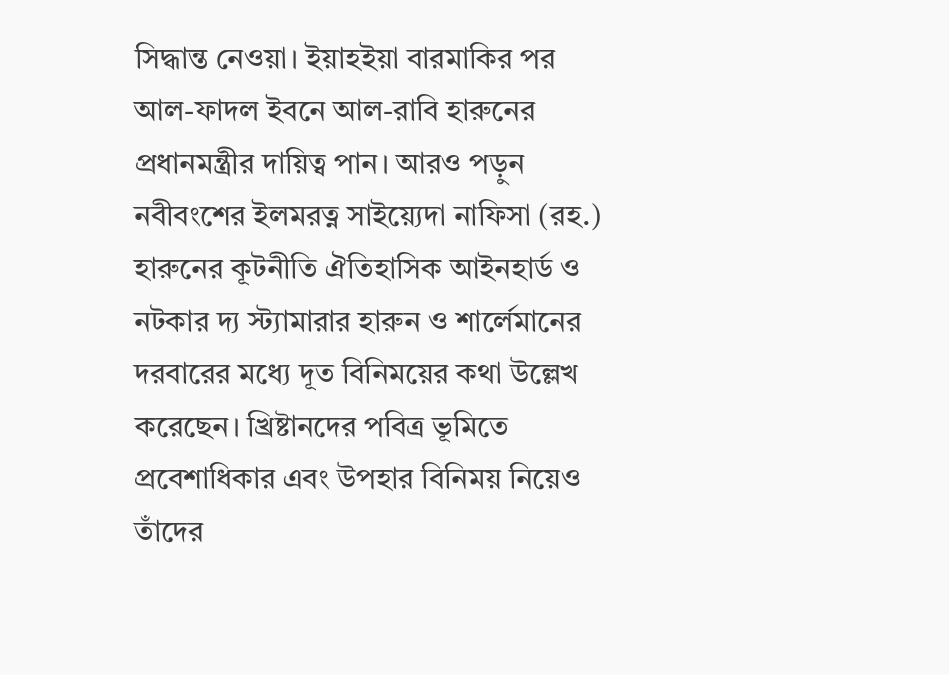সিদ্ধান্ত নেওয়া। ইয়াহইয়া বারমাকির পর আল-ফাদল ইবনে আল-রাবি হারুনের প্রধানমন্ত্রীর দায়িত্ব পান। আরও পড়ুন নবীবংশের ইলমরত্ন সাইয়্যেদা নাফিসা (রহ.) হারুনের কূটনীতি ঐতিহাসিক আইনহার্ড ও নটকার দ্য স্ট্যামারার হারুন ও শার্লেমানের দরবারের মধ্যে দূত বিনিময়ের কথা উল্লেখ করেছেন। খ্রিষ্টানদের পবিত্র ভূমিতে প্রবেশাধিকার এবং উপহার বিনিময় নিয়েও তাঁদের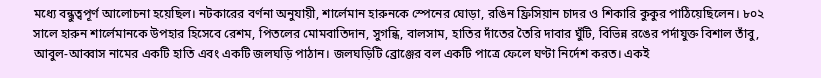মধ্যে বন্ধুত্বপূর্ণ আলোচনা হয়েছিল। নটকারের বর্ণনা অনুযায়ী, শার্লেমান হারুনকে স্পেনের ঘোড়া, রঙিন ফ্রিসিয়ান চাদর ও শিকারি কুকুর পাঠিয়েছিলেন। ৮০২ সালে হারুন শার্লেমানকে উপহার হিসেবে রেশম, পিতলের মোমবাতিদান, সুগন্ধি, বালসাম, হাতির দাঁতের তৈরি দাবার ঘুঁটি, বিভিন্ন রঙের পর্দাযুক্ত বিশাল তাঁবু, আবুল-আব্বাস নামের একটি হাতি এবং একটি জলঘড়ি পাঠান। জলঘড়িটি ব্রোঞ্জের বল একটি পাত্রে ফেলে ঘণ্টা নির্দেশ করত। একই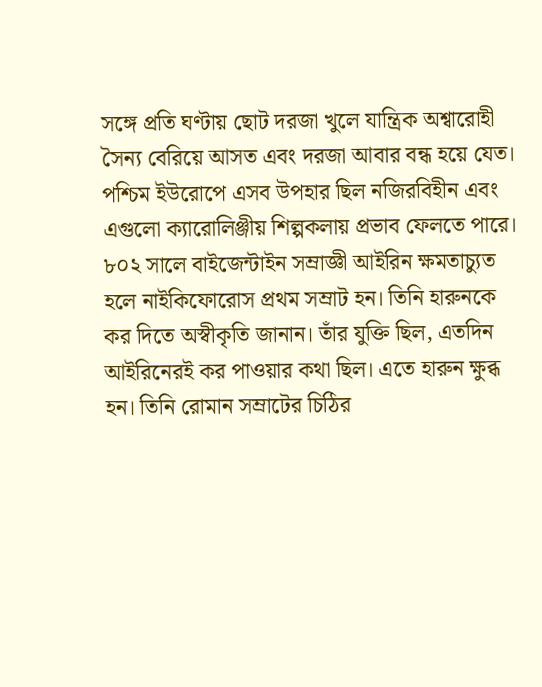সঙ্গে প্রতি ঘণ্টায় ছোট দরজা খুলে যান্ত্রিক অশ্বারোহী সৈন্য বেরিয়ে আসত এবং দরজা আবার বন্ধ হয়ে যেত। পশ্চিম ইউরোপে এসব উপহার ছিল নজিরবিহীন এবং এগুলো ক্যারোলিঞ্জীয় শিল্পকলায় প্রভাব ফেলতে পারে। ৮০২ সালে বাইজেন্টাইন সম্রাজ্ঞী আইরিন ক্ষমতাচ্যুত হলে নাইকিফোরোস প্রথম সম্রাট হন। তিনি হারুনকে কর দিতে অস্বীকৃতি জানান। তাঁর যুক্তি ছিল, এতদিন আইরিনেরই কর পাওয়ার কথা ছিল। এতে হারুন ক্ষুব্ধ হন। তিনি রোমান সম্রাটের চিঠির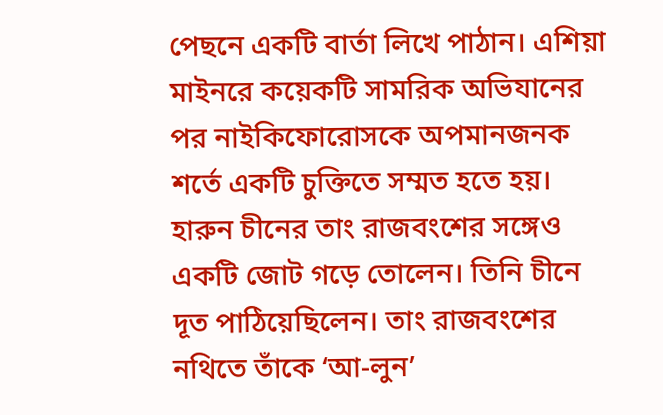পেছনে একটি বার্তা লিখে পাঠান। এশিয়া মাইনরে কয়েকটি সামরিক অভিযানের পর নাইকিফোরোসকে অপমানজনক শর্তে একটি চুক্তিতে সম্মত হতে হয়। হারুন চীনের তাং রাজবংশের সঙ্গেও একটি জোট গড়ে তোলেন। তিনি চীনে দূত পাঠিয়েছিলেন। তাং রাজবংশের নথিতে তাঁকে ‘আ-লুন’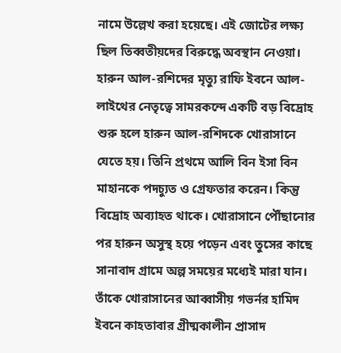নামে উল্লেখ করা হয়েছে। এই জোটের লক্ষ্য ছিল তিব্বতীয়দের বিরুদ্ধে অবস্থান নেওয়া। হারুন আল-রশিদের মৃত্যু রাফি ইবনে আল-লাইথের নেতৃত্বে সামরকন্দে একটি বড় বিদ্রোহ শুরু হলে হারুন আল-রশিদকে খোরাসানে যেতে হয়। তিনি প্রথমে আলি বিন ইসা বিন মাহানকে পদচ্যুত ও গ্রেফতার করেন। কিন্তু বিদ্রোহ অব্যাহত থাকে। খোরাসানে পৌঁছানোর পর হারুন অসুস্থ হয়ে পড়েন এবং তুসের কাছে সানাবাদ গ্রামে অল্প সময়ের মধ্যেই মারা যান। তাঁকে খোরাসানের আব্বাসীয় গভর্নর হামিদ ইবনে কাহতাবার গ্রীষ্মকালীন প্রাসাদ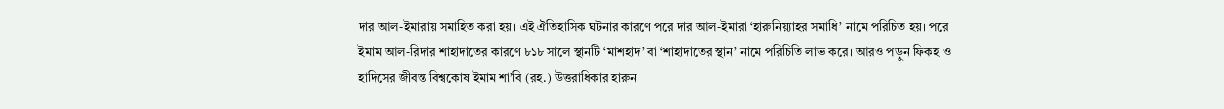দার আল-ইমারায় সমাহিত করা হয়। এই ঐতিহাসিক ঘটনার কারণে পরে দার আল-ইমারা ‘হারুনিয়্যাহর সমাধি’ নামে পরিচিত হয়। পরে ইমাম আল-রিদার শাহাদাতের কারণে ৮১৮ সালে স্থানটি ‘মাশহাদ’ বা ‘শাহাদাতের স্থান’ নামে পরিচিতি লাভ করে। আরও পড়ুন ফিকহ ও হাদিসের জীবন্ত বিশ্বকোষ ইমাম শা’বি (রহ.) উত্তরাধিকার হারুন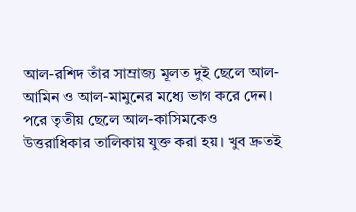আল-রশিদ তাঁর সাম্রাজ্য মূলত দুই ছেলে আল-আমিন ও আল-মামুনের মধ্যে ভাগ করে দেন। পরে তৃতীয় ছেলে আল-কাসিমকেও উত্তরাধিকার তালিকায় যুক্ত করা হয়। খুব দ্রুতই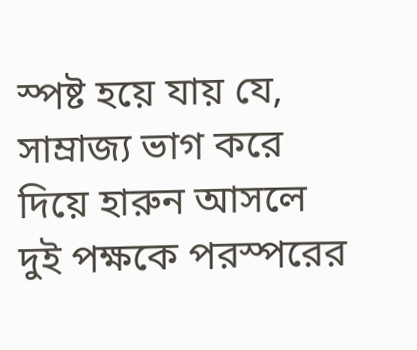স্পষ্ট হয়ে যায় যে, সাম্রাজ্য ভাগ করে দিয়ে হারুন আসলে দুই পক্ষকে পরস্পরের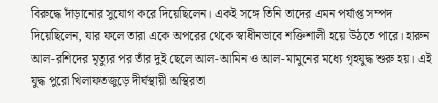বিরুদ্ধে দাঁড়ানোর সুযোগ করে দিয়েছিলেন। একই সঙ্গে তিনি তাদের এমন পর্যাপ্ত সম্পদ দিয়েছিলেন, যার ফলে তারা একে অপরের থেকে স্বাধীনভাবে শক্তিশালী হয়ে উঠতে পারে। হারুন আল-রশিদের মৃত্যুর পর তাঁর দুই ছেলে আল-আমিন ও আল-মামুনের মধ্যে গৃহযুদ্ধ শুরু হয়। এই যুদ্ধ পুরো খিলাফতজুড়ে দীর্ঘস্থায়ী অস্থিরতা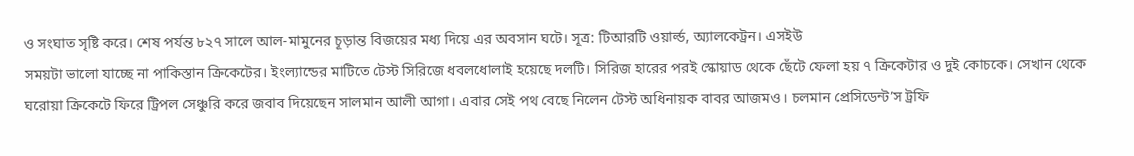ও সংঘাত সৃষ্টি করে। শেষ পর্যন্ত ৮২৭ সালে আল-মামুনের চূড়ান্ত বিজয়ের মধ্য দিয়ে এর অবসান ঘটে। সূত্র: টিআরটি ওয়ার্ল্ড, অ্যালকেট্রন। এসইউ
সময়টা ভালো যাচ্ছে না পাকিস্তান ক্রিকেটের। ইংল্যান্ডের মাটিতে টেস্ট সিরিজে ধবলধোলাই হয়েছে দলটি। সিরিজ হারের পরই স্কোয়াড থেকে ছেঁটে ফেলা হয় ৭ ক্রিকেটার ও দুই কোচকে। সেখান থেকে ঘরোয়া ক্রিকেটে ফিরে ট্রিপল সেঞ্চুরি করে জবাব দিয়েছেন সালমান আলী আগা। এবার সেই পথ বেছে নিলেন টেস্ট অধিনায়ক বাবর আজমও। চলমান প্রেসিডেন্ট’স ট্রফি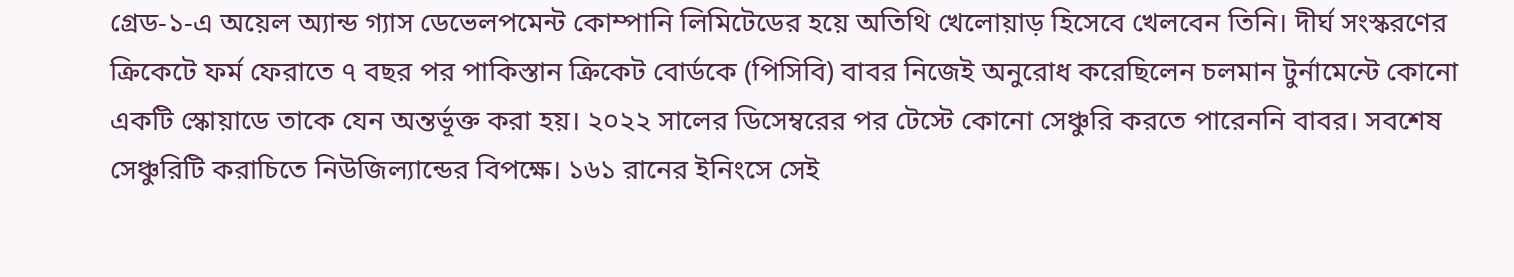গ্রেড-১-এ অয়েল অ্যান্ড গ্যাস ডেভেলপমেন্ট কোম্পানি লিমিটেডের হয়ে অতিথি খেলোয়াড় হিসেবে খেলবেন তিনি। দীর্ঘ সংস্করণের ক্রিকেটে ফর্ম ফেরাতে ৭ বছর পর পাকিস্তান ক্রিকেট বোর্ডকে (পিসিবি) বাবর নিজেই অনুরোধ করেছিলেন চলমান টুর্নামেন্টে কোনো একটি স্কোয়াডে তাকে যেন অন্তর্ভূক্ত করা হয়। ২০২২ সালের ডিসেম্বরের পর টেস্টে কোনো সেঞ্চুরি করতে পারেননি বাবর। সবশেষ সেঞ্চুরিটি করাচিতে নিউজিল্যান্ডের বিপক্ষে। ১৬১ রানের ইনিংসে সেই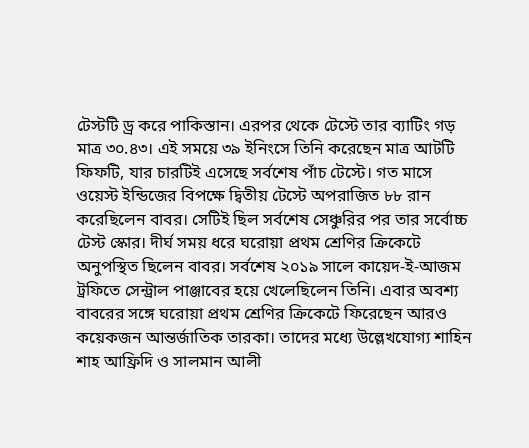টেস্টটি ড্র করে পাকিস্তান। এরপর থেকে টেস্টে তার ব্যাটিং গড় মাত্র ৩০.৪৩। এই সময়ে ৩৯ ইনিংসে তিনি করেছেন মাত্র আটটি ফিফটি, যার চারটিই এসেছে সর্বশেষ পাঁচ টেস্টে। গত মাসে ওয়েস্ট ইন্ডিজের বিপক্ষে দ্বিতীয় টেস্টে অপরাজিত ৮৮ রান করেছিলেন বাবর। সেটিই ছিল সর্বশেষ সেঞ্চুরির পর তার সর্বোচ্চ টেস্ট স্কোর। দীর্ঘ সময় ধরে ঘরোয়া প্রথম শ্রেণির ক্রিকেটে অনুপস্থিত ছিলেন বাবর। সর্বশেষ ২০১৯ সালে কায়েদ-ই-আজম ট্রফিতে সেন্ট্রাল পাঞ্জাবের হয়ে খেলেছিলেন তিনি। এবার অবশ্য বাবরের সঙ্গে ঘরোয়া প্রথম শ্রেণির ক্রিকেটে ফিরেছেন আরও কয়েকজন আন্তর্জাতিক তারকা। তাদের মধ্যে উল্লেখযোগ্য শাহিন শাহ আফ্রিদি ও সালমান আলী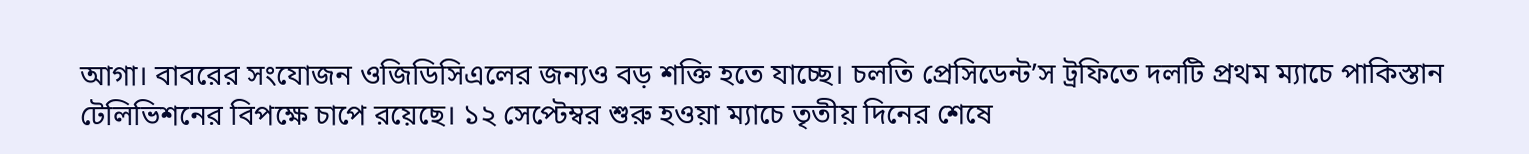আগা। বাবরের সংযোজন ওজিডিসিএলের জন্যও বড় শক্তি হতে যাচ্ছে। চলতি প্রেসিডেন্ট’স ট্রফিতে দলটি প্রথম ম্যাচে পাকিস্তান টেলিভিশনের বিপক্ষে চাপে রয়েছে। ১২ সেপ্টেম্বর শুরু হওয়া ম্যাচে তৃতীয় দিনের শেষে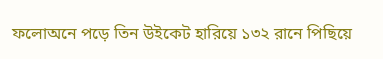ফলোঅনে পড়ে তিন উইকেট হারিয়ে ১৩২ রানে পিছিয়ে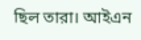ছিল তারা। আইএন